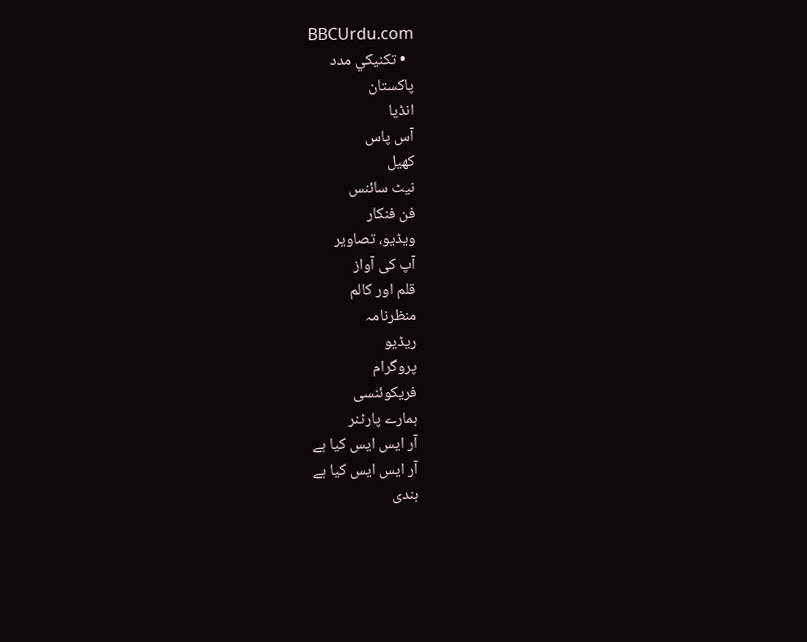BBCUrdu.com
  • تکنيکي مدد
پاکستان
انڈیا
آس پاس
کھیل
نیٹ سائنس
فن فنکار
ویڈیو، تصاویر
آپ کی آواز
قلم اور کالم
منظرنامہ
ریڈیو
پروگرام
فریکوئنسی
ہمارے پارٹنر
آر ایس ایس کیا ہے
آر ایس ایس کیا ہے
ہندی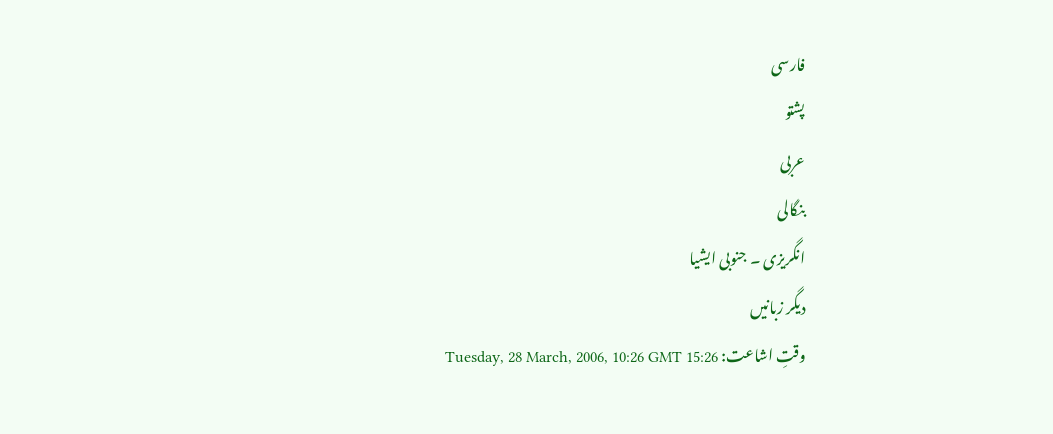فارسی
پشتو
عربی
بنگالی
انگریزی ۔ جنوبی ایشیا
دیگر زبانیں
وقتِ اشاعت: Tuesday, 28 March, 2006, 10:26 GMT 15:26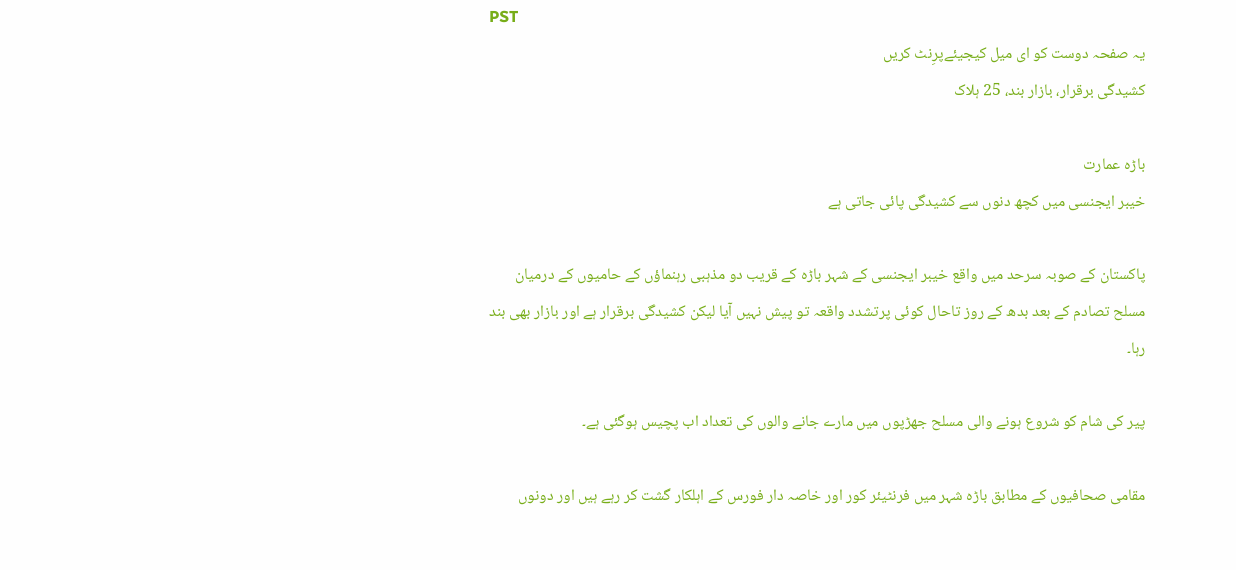PST
یہ صفحہ دوست کو ای میل کیجیئےپرِنٹ کریں
کشیدگی برقرار، بازار بند، 25 ہلاک

باڑہ عمارت
خیبر ایجنسی میں کچھ دنوں سے کشیدگی پائی جاتی ہے

پاکستان کے صوبہ سرحد میں واقع خیبر ایجنسی کے شہر باڑہ کے قریب دو مذہبی رہنماؤں کے حامیوں کے درمیان مسلح تصادم کے بعد بدھ کے روز تاحال کوئی پرتشدد واقعہ تو پیش نہیں آیا لیکن کشیدگی برقرار ہے اور بازار بھی بند رہا۔

پیر کی شام کو شروع ہونے والی مسلح جھڑپوں میں مارے جانے والوں کی تعداد اب پچیس ہوگئی ہے۔

مقامی صحافیوں کے مطابق باڑہ شہر میں فرنٹیئر کور اور خاصہ دار فورس کے اہلکار گشت کر رہے ہیں اور دونوں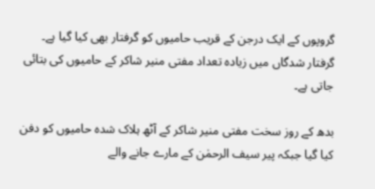گروپوں کے ایک درجن کے قریب حامیوں کو گرفتار بھی کیا گیا ہے۔ گرفتار شدگاں میں زیادہ تعداد مفتی منیر شاکر کے حامیوں کی بتائی جاتی ہے۔

بدھ کے روز سخت مفتی منیر شاکر کے آٹھ ہلاک شدہ حامیوں کو دفن کیا گیا جبکہ پیر سیف الرحمٰن کے مارے جانے والے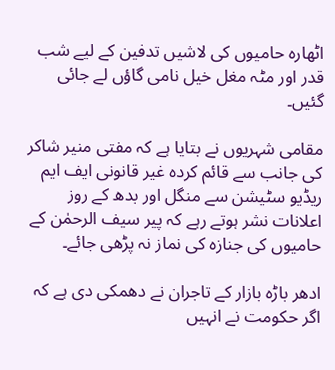اٹھارہ حامیوں کی لاشیں تدفین کے لیے شب قدر اور مٹہ مغل خیل نامی گاؤں لے جائی گئیں۔

مقامی شہریوں نے بتایا ہے کہ مفتی منیر شاکر کی جانب سے قائم کردہ غیر قانونی ایف ایم ریڈیو سٹیشن سے منگل اور بدھ کے روز اعلانات نشر ہوتے رہے کہ پیر سیف الرحمٰن کے حامیوں کی جنازہ کی نماز نہ پڑھی جائے۔

ادھر باڑہ بازار کے تاجران نے دھمکی دی ہے کہ اگر حکومت نے انہیں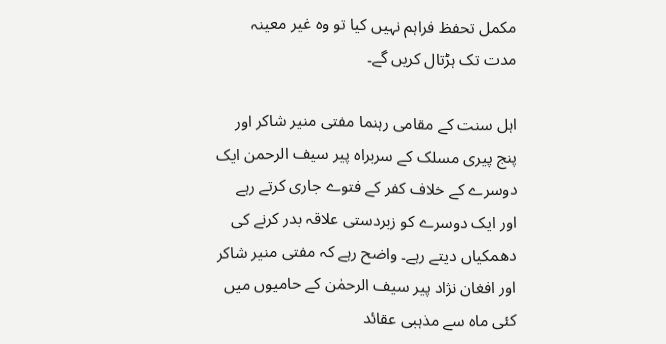مکمل تحفظ فراہم نہیں کیا تو وہ غیر معینہ مدت تک ہڑتال کریں گے۔

اہل سنت کے مقامی رہنما مفتی منیر شاکر اور پنج پیری مسلک کے سربراہ پیر سیف الرحمن ایک دوسرے کے خلاف کفر کے فتوے جاری کرتے رہے اور ایک دوسرے کو زبردستی علاقہ بدر کرنے کی دھمکیاں دیتے رہے۔ واضح رہے کہ مفتی منیر شاکر اور افغان نژاد پیر سیف الرحمٰن کے حامیوں میں کئی ماہ سے مذہبی عقائد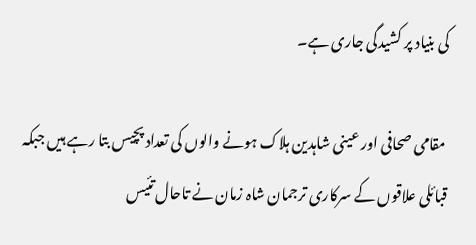کی بنیاد پر کشیدگی جاری ہے۔

 مقامی صحافی اور عینی شاہدین ہلاک ہونے والوں کی تعداد پچیس بتا رہے ہیں جبکہ قبائلی علاقوں کے سرکاری ترجمان شاہ زمان نے تاحال تئیس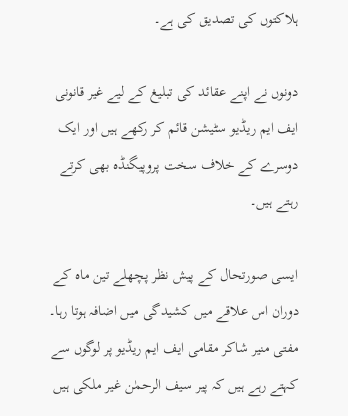ہلاکتوں کی تصدیق کی ہے۔

دونوں نے اپنے عقائد کی تبلیغ کے لیے غیر قانونی ایف ایم ریڈیو سٹیشن قائم کر رکھے ہیں اور ایک دوسرے کے خلاف سخت پروپیگنڈہ بھی کرتے رہتے ہیں۔

ایسی صورتحال کے پیش نظر پچھلے تین ماہ کے دوران اس علاقے میں کشیدگی میں اضافہ ہوتا رہا۔ مفتی منیر شاکر مقامی ایف ایم ریڈیو پر لوگوں سے کہتے رہے ہیں کہ پیر سیف الرحمٰن غیر ملکی ہیں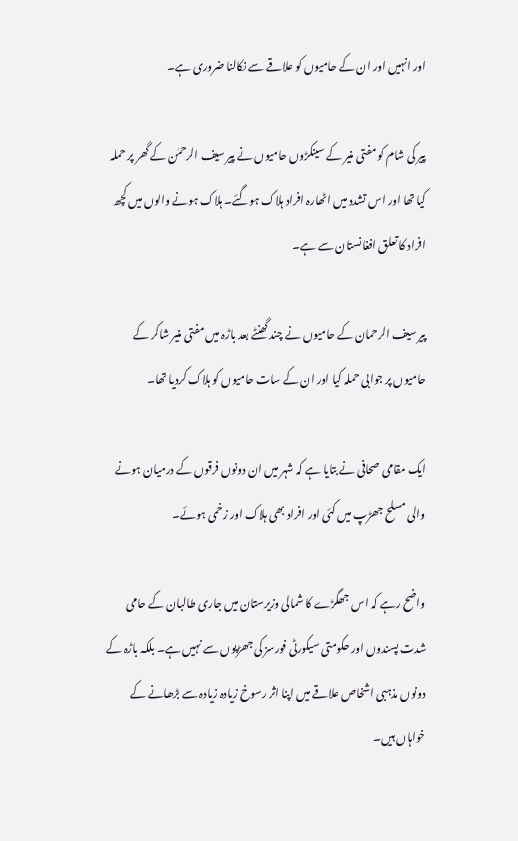اور انہیں اور ان کے حامیوں کو علاقے سے نکالنا ضروری ہے۔

پیر کی شام کو مفتی منیر کے سینکڑوں حامیوں نے پیر سیف الرحمٰن کے گھر پر حملہ کیا تھا اور اس تشدد میں اٹھارہ افراد ہلاک ہوگئے۔ ہلاک ہونے والوں میں کچھ افراد کا تعلق افغانستان سے ہے۔

پیر سیف الرحمان کے حامیوں نے چند گھنٹے بعد باڑہ میں مفتی منیر شاکر کے حامیوں پر جوابی حملہ کیا اور ان کے سات حامیوں کو ہلاک کردیا تھا۔

ایک مقامی صحافی نے بتایا ہے کہ شہر میں ان دونوں فرقوں کے درمیان ہونے والی مسلح جھڑپ میں کئی اور افراد بھی ہلاک اور زخمی ہوئے۔

واضح رہے کہ اس جھگڑے کا شمالی وزیرستان میں جاری طالبان کے حامی شدت پسندوں اور حکومتی سیکورٹی فورسز کی جھڑپوں سے نہیں ہے۔ بلکہ باڑہ کے دونوں مذہبی اشخاص علاقے میں اپنا اثر رسوخ زیادہ زیادہ سے بڑھانے کے خواہاں ہیں۔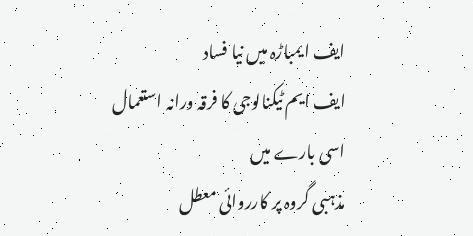ایف ایمباڑہ میں نیا فساد
ایف ایم ٹیکنالوجی کا فرقہ ورانہ استعمال
اسی بارے میں
مذہبی گروہ پر کارروائی معطل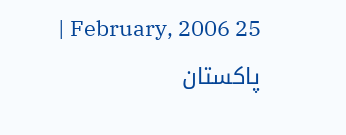25 February, 2006 | پاکستان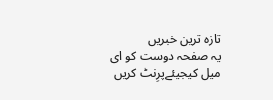تازہ ترین خبریں
یہ صفحہ دوست کو ای میل کیجیئےپرِنٹ کریں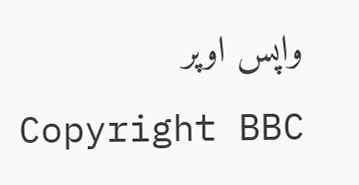واپس اوپر
Copyright BBC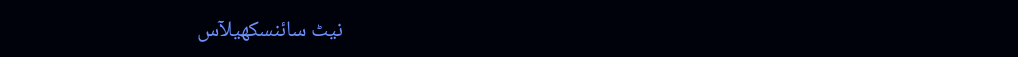نیٹ سائنسکھیلآس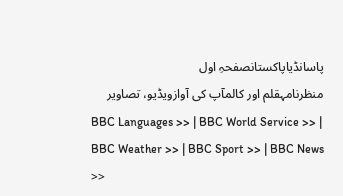پاسانڈیاپاکستانصفحہِ اول
منظرنامہقلم اور کالمآپ کی آوازویڈیو، تصاویر
BBC Languages >> | BBC World Service >> | BBC Weather >> | BBC Sport >> | BBC News >>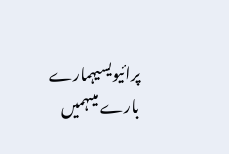پرائیویسیہمارے بارے میںہمیں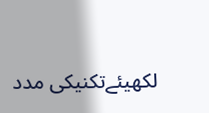لکھیئےتکنیکی مدد